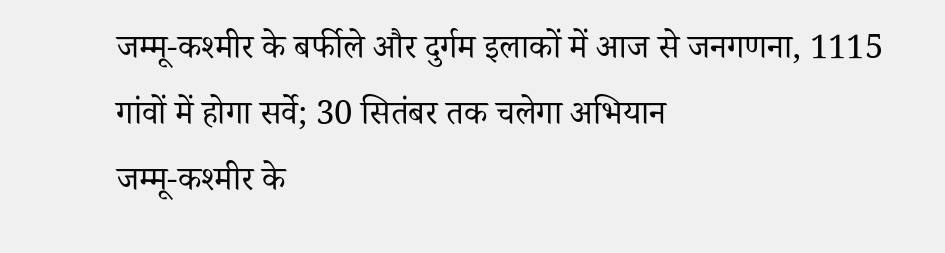जम्मू-कश्मीर के बर्फीले और दुर्गम इलाकों में आज से जनगणना, 1115 गांवों में होगा सर्वे; 30 सितंबर तक चलेगा अभियान
जम्मू-कश्मीर के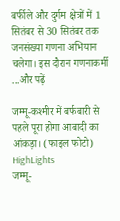बर्फीले और दुर्गम क्षेत्रों में 1 सितंबर से 30 सितंबर तक जनसंख्या गणना अभियान चलेगा। इस दौरान गणनाकर्मी ...और पढ़ें

जम्मू-कश्मीर में बर्फबारी से पहले पूरा होगा आबादी का आंकड़ा। (फाइल फोटो)
HighLights
जम्मू-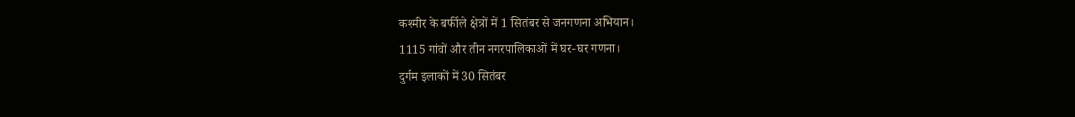कश्मीर के बर्फीले क्षेत्रों में 1 सितंबर से जनगणना अभियान।
1115 गांवों और तीन नगरपालिकाओं में घर-घर गणना।
दुर्गम इलाकों में 30 सितंबर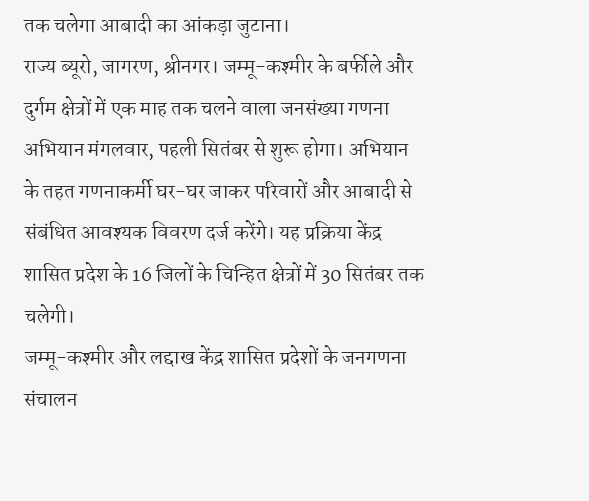तक चलेगा आबादी का आंकड़ा जुटाना।
राज्य ब्यूरो, जागरण, श्रीनगर। जम्मू-कश्मीर के बर्फीले और दुर्गम क्षेत्रों में एक माह तक चलने वाला जनसंख्या गणना अभियान मंगलवार, पहली सितंबर से शुरू होगा। अभियान के तहत गणनाकर्मी घर-घर जाकर परिवारों और आबादी से संबंधित आवश्यक विवरण दर्ज करेंगे। यह प्रक्रिया केंद्र शासित प्रदेश के 16 जिलों के चिन्हित क्षेत्रों में 30 सितंबर तक चलेगी।
जम्मू-कश्मीर और लद्दाख केंद्र शासित प्रदेशों के जनगणना संचालन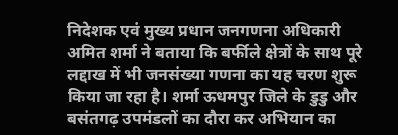निदेशक एवं मुख्य प्रधान जनगणना अधिकारी अमित शर्मा ने बताया कि बर्फीले क्षेत्रों के साथ पूरे लद्दाख में भी जनसंख्या गणना का यह चरण शुरू किया जा रहा है। शर्मा ऊधमपुर जिले के डुडु और बसंतगढ़ उपमंडलों का दौरा कर अभियान का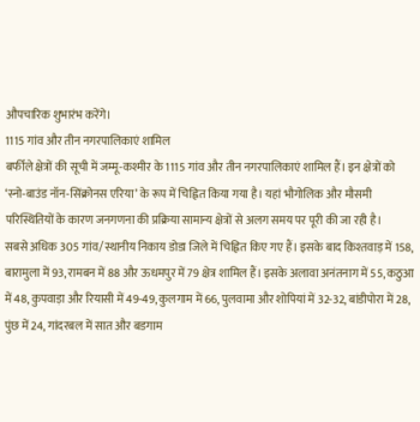औपचारिक शुभारंभ करेंगे।
1115 गांव और तीन नगरपालिकाएं शामिल
बर्फीले क्षेत्रों की सूची में जम्मू-कश्मीर के 1115 गांव और तीन नगरपालिकाएं शामिल हैं। इन क्षेत्रों को ‘स्नो-बाउंड नॉन-सिंक्रोनस एरिया’ के रूप में चिह्नित किया गया है। यहां भौगोलिक और मौसमी परिस्थितियों के कारण जनगणना की प्रक्रिया सामान्य क्षेत्रों से अलग समय पर पूरी की जा रही है।
सबसे अधिक 305 गांव/स्थानीय निकाय डोडा जिले में चिह्नित किए गए हैं। इसके बाद किश्तवाड़ में 158, बारामुला में 93, रामबन में 88 और ऊधमपुर में 79 क्षेत्र शामिल हैं। इसके अलावा अनंतनाग में 55, कठुआ में 48, कुपवाड़ा और रियासी में 49-49, कुलगाम में 66, पुलवामा और शोपियां में 32-32, बांडीपोरा में 28, पुंछ में 24, गांदरबल में सात और बडगाम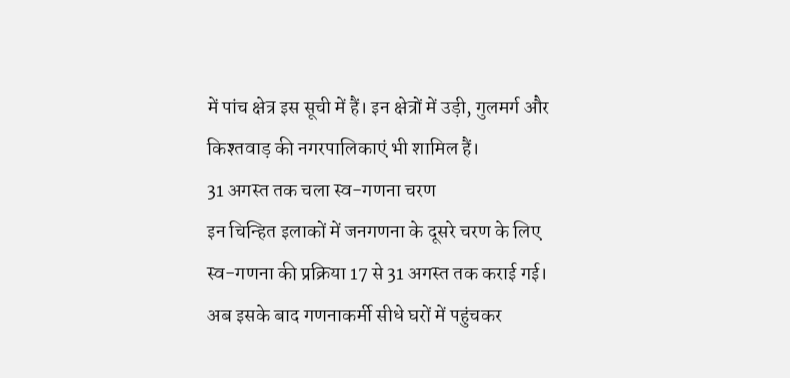में पांच क्षेत्र इस सूची में हैं। इन क्षेत्रों में उड़ी, गुलमर्ग और किश्तवाड़ की नगरपालिकाएं भी शामिल हैं।
31 अगस्त तक चला स्व-गणना चरण
इन चिन्हित इलाकों में जनगणना के दूसरे चरण के लिए स्व-गणना की प्रक्रिया 17 से 31 अगस्त तक कराई गई। अब इसके बाद गणनाकर्मी सीधे घरों में पहुंचकर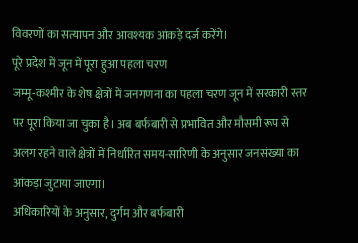विवरणों का सत्यापन और आवश्यक आंकड़े दर्ज करेंगे।
पूरे प्रदेश में जून में पूरा हुआ पहला चरण
जम्मू-कश्मीर के शेष क्षेत्रों में जनगणना का पहला चरण जून में सरकारी स्तर पर पूरा किया जा चुका है। अब बर्फबारी से प्रभावित और मौसमी रूप से अलग रहने वाले क्षेत्रों में निर्धारित समय-सारिणी के अनुसार जनसंख्या का आंकड़ा जुटाया जाएगा।
अधिकारियों के अनुसार, दुर्गम और बर्फबारी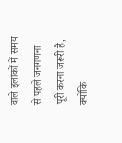वाले इलाकों में समय से पहले जनगणना पूरी करना जरूरी है, क्योंकि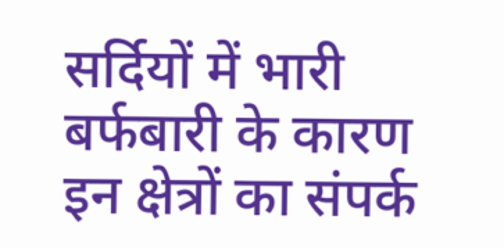सर्दियों में भारी बर्फबारी के कारण इन क्षेत्रों का संपर्क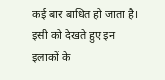कई बार बाधित हो जाता है। इसी को देखते हुए इन इलाकों के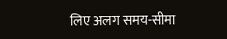लिए अलग समय-सीमा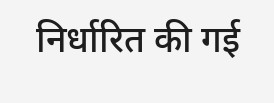निर्धारित की गई